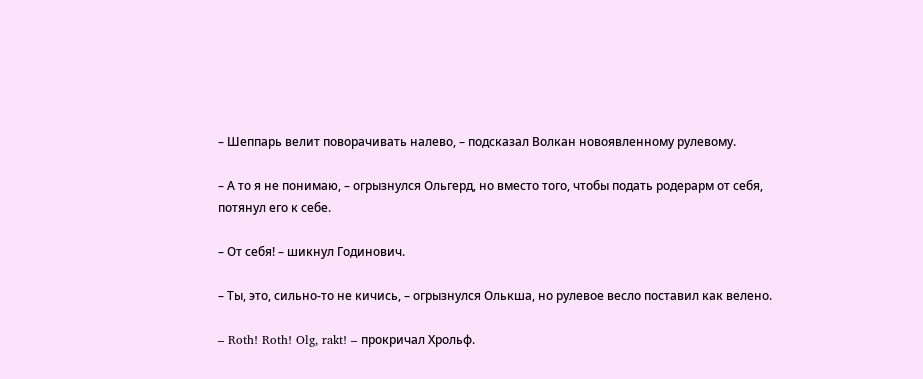– Шеппарь велит поворачивать налево, – подсказал Волкан новоявленному рулевому.

– А то я не понимаю, – огрызнулся Ольгерд, но вместо того, чтобы подать родерарм от себя, потянул его к себе.

– От себя! – шикнул Годинович.

– Ты, это, сильно-то не кичись, – огрызнулся Олькша, но рулевое весло поставил как велено.

– Roth! Roth! Olg, rakt! – прокричал Хрольф.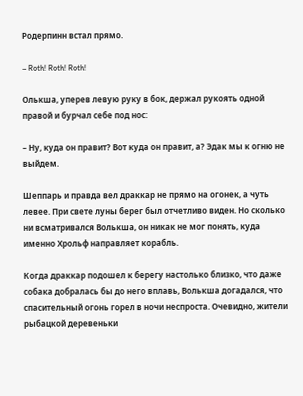Родерпинн встал прямо.

– Roth! Roth! Roth!

Олькша, уперев левую руку в бок, держал рукоять одной правой и бурчал себе под нос:

– Ну, куда он правит? Вот куда он правит, а? Эдак мы к огню не выйдем.

Шеппарь и правда вел драккар не прямо на огонек, а чуть левее. При свете луны берег был отчетливо виден. Но сколько ни всматривался Волькша, он никак не мог понять, куда именно Хрольф направляет корабль.

Когда драккар подошел к берегу настолько близко, что даже собака добралась бы до него вплавь, Волькша догадался, что спасительный огонь горел в ночи неспроста. Очевидно, жители рыбацкой деревеньки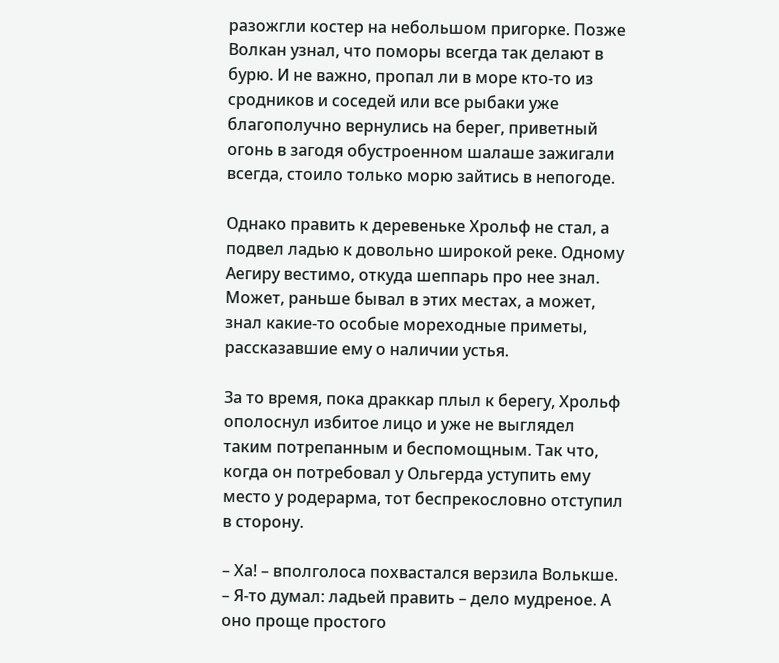разожгли костер на небольшом пригорке. Позже Волкан узнал, что поморы всегда так делают в бурю. И не важно, пропал ли в море кто-то из сродников и соседей или все рыбаки уже благополучно вернулись на берег, приветный огонь в загодя обустроенном шалаше зажигали всегда, стоило только морю зайтись в непогоде.

Однако править к деревеньке Хрольф не стал, а подвел ладью к довольно широкой реке. Одному Аегиру вестимо, откуда шеппарь про нее знал. Может, раньше бывал в этих местах, а может, знал какие-то особые мореходные приметы, рассказавшие ему о наличии устья.

За то время, пока драккар плыл к берегу, Хрольф ополоснул избитое лицо и уже не выглядел таким потрепанным и беспомощным. Так что, когда он потребовал у Ольгерда уступить ему место у родерарма, тот беспрекословно отступил в сторону.

– Ха! – вполголоса похвастался верзила Волькше. – Я-то думал: ладьей править – дело мудреное. А оно проще простого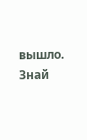вышло. Знай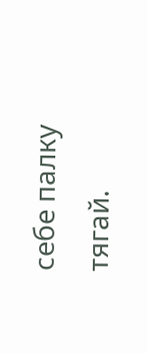себе палку тягай.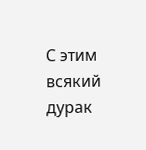С этим всякий дурак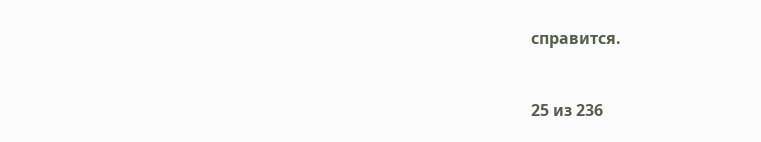справится.



25 из 236